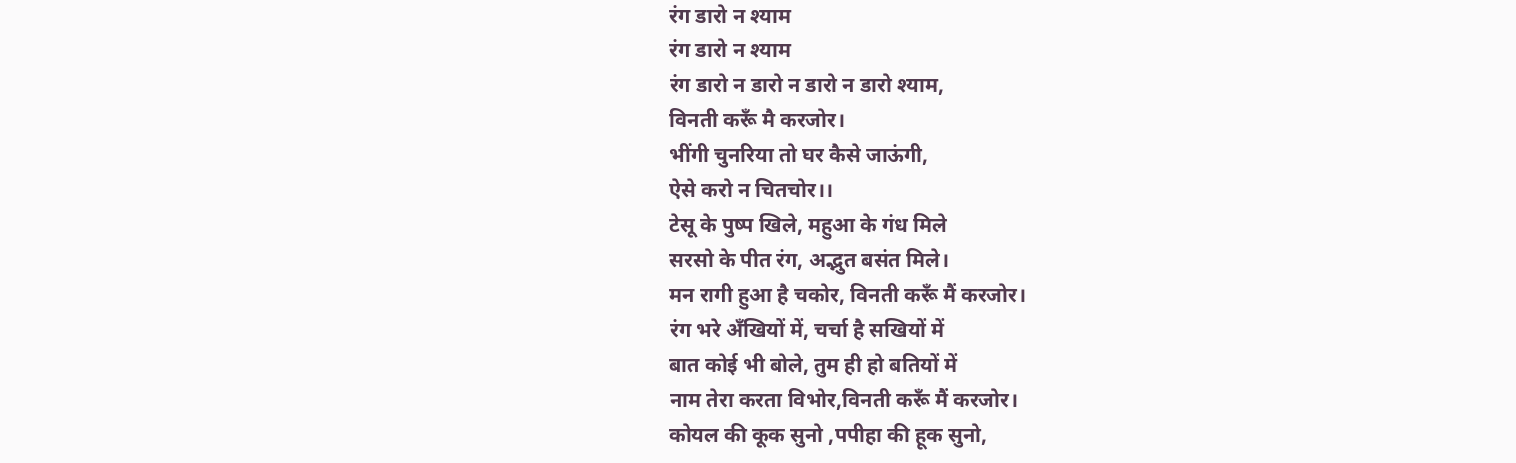रंग डारो न श्याम
रंग डारो न श्याम
रंग डारो न डारो न डारो न डारो श्याम,
विनती करूँ मै करजोर।
भींगी चुनरिया तो घर कैसे जाऊंगी,
ऐसे करो न चितचोर।।
टेसू के पुष्प खिले, महुआ के गंध मिले
सरसो के पीत रंग, अद्भुत बसंत मिले।
मन रागी हुआ है चकोर, विनती करूँ मैं करजोर।
रंग भरे अँखियों में, चर्चा है सखियों में
बात कोई भी बोले, तुम ही हो बतियों में
नाम तेरा करता विभोर,विनती करूँ मैं करजोर।
कोयल की कूक सुनो ,पपीहा की हूक सुनो,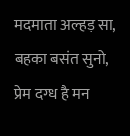मदमाता अल्हड़ सा, बहका बसंत सुनो,
प्रेम दग्ध है मन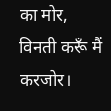का मोर, विनती करूँ मैं करजोर।